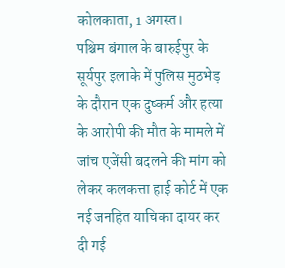कोलकाता, 1 अगस्त।
पश्चिम बंगाल के बारुईपुर के सूर्यपुर इलाके में पुलिस मुठभेड़ के दौरान एक दुष्कर्म और हत्या के आरोपी की मौत के मामले में जांच एजेंसी बदलने की मांग को लेकर कलकत्ता हाई कोर्ट में एक नई जनहित याचिका दायर कर दी गई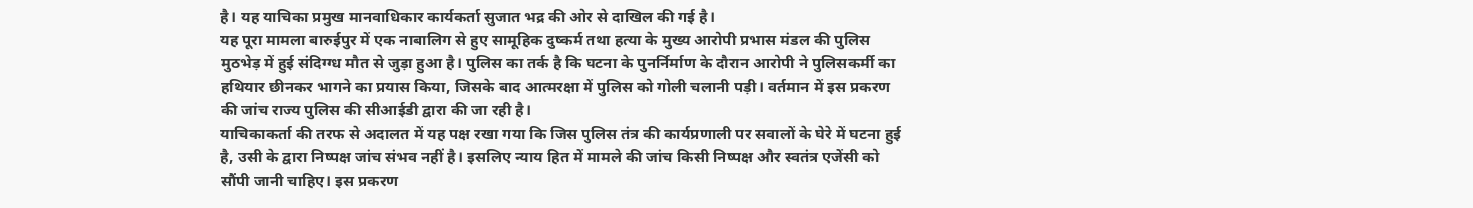है। यह याचिका प्रमुख मानवाधिकार कार्यकर्ता सुजात भद्र की ओर से दाखिल की गई है।
यह पूरा मामला बारुईपुर में एक नाबालिग से हुए सामूहिक दुष्कर्म तथा हत्या के मुख्य आरोपी प्रभास मंडल की पुलिस मुठभेड़ में हुई संदिग्ग्ध मौत से जुड़ा हुआ है। पुलिस का तर्क है कि घटना के पुनर्निर्माण के दौरान आरोपी ने पुलिसकर्मी का हथियार छीनकर भागने का प्रयास किया, जिसके बाद आत्मरक्षा में पुलिस को गोली चलानी पड़ी। वर्तमान में इस प्रकरण की जांच राज्य पुलिस की सीआईडी द्वारा की जा रही है।
याचिकाकर्ता की तरफ से अदालत में यह पक्ष रखा गया कि जिस पुलिस तंत्र की कार्यप्रणाली पर सवालों के घेरे में घटना हुई है, उसी के द्वारा निष्पक्ष जांच संभव नहीं है। इसलिए न्याय हित में मामले की जांच किसी निष्पक्ष और स्वतंत्र एजेंसी को सौंपी जानी चाहिए। इस प्रकरण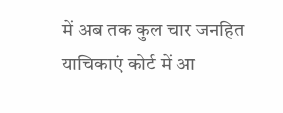में अब तक कुल चार जनहित याचिकाएं कोर्ट में आ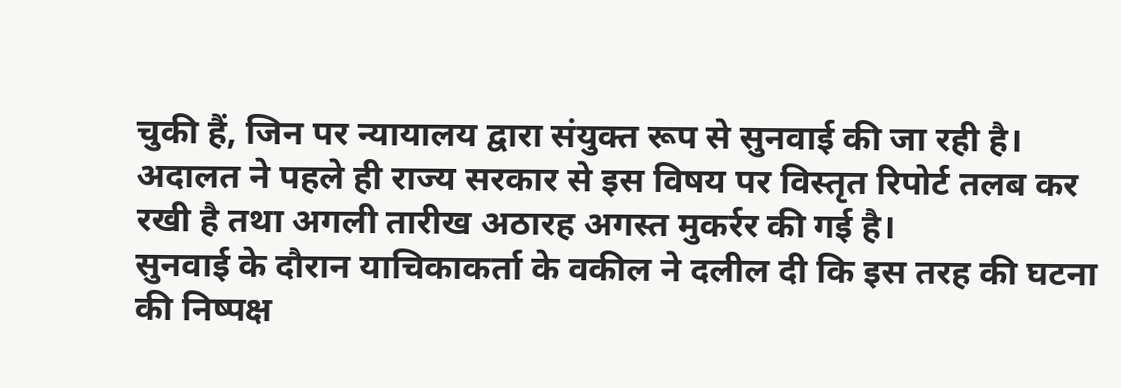चुकी हैं, जिन पर न्यायालय द्वारा संयुक्त रूप से सुनवाई की जा रही है। अदालत ने पहले ही राज्य सरकार से इस विषय पर विस्तृत रिपोर्ट तलब कर रखी है तथा अगली तारीख अठारह अगस्त मुकर्रर की गई है।
सुनवाई के दौरान याचिकाकर्ता के वकील ने दलील दी कि इस तरह की घटना की निष्पक्ष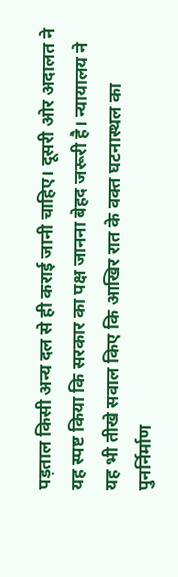पड़ताल किसी अन्य दल से ही कराई जानी चाहिए। दूसरी ओर अदालत ने यह स्पष्ट किया कि सरकार का पक्ष जानना बेहद जरूरी है। न्यायालय ने यह भी तीखे सवाल किए कि आखिर रात के वक्त घटनास्थल का पुनर्निर्माण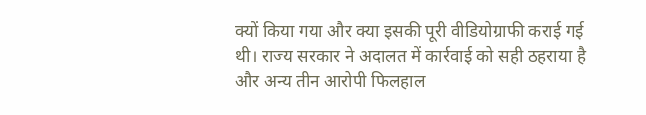क्यों किया गया और क्या इसकी पूरी वीडियोग्राफी कराई गई थी। राज्य सरकार ने अदालत में कार्रवाई को सही ठहराया है और अन्य तीन आरोपी फिलहाल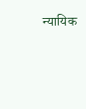न्यायिक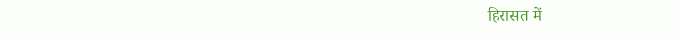हिरासत में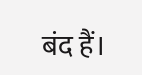बंद हैं।